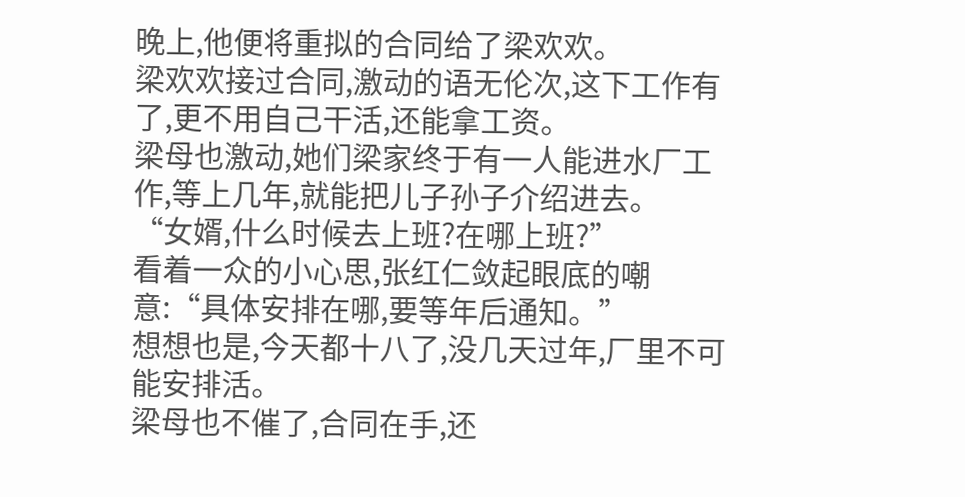晚上,他便将重拟的合同给了梁欢欢。
梁欢欢接过合同,激动的语无伦次,这下工作有了,更不用自己干活,还能拿工资。
梁母也激动,她们梁家终于有一人能进水厂工作,等上几年,就能把儿子孙子介绍进去。
“女婿,什么时候去上班?在哪上班?”
看着一众的小心思,张红仁敛起眼底的嘲意:“具体安排在哪,要等年后通知。”
想想也是,今天都十八了,没几天过年,厂里不可能安排活。
梁母也不催了,合同在手,还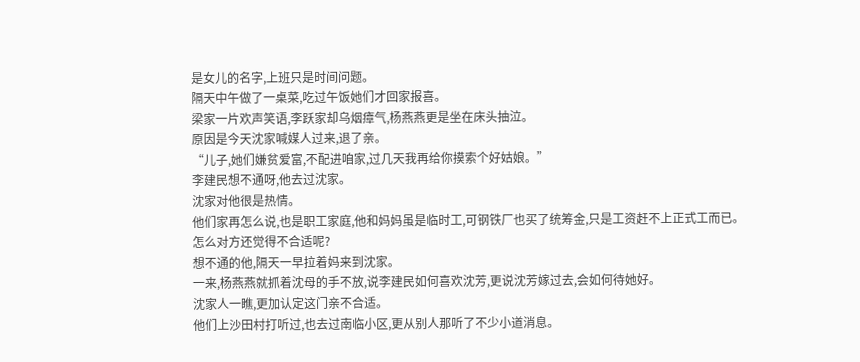是女儿的名字,上班只是时间问题。
隔天中午做了一桌菜,吃过午饭她们才回家报喜。
梁家一片欢声笑语,李跃家却乌烟瘴气,杨燕燕更是坐在床头抽泣。
原因是今天沈家喊媒人过来,退了亲。
“儿子,她们嫌贫爱富,不配进咱家,过几天我再给你摸索个好姑娘。”
李建民想不通呀,他去过沈家。
沈家对他很是热情。
他们家再怎么说,也是职工家庭,他和妈妈虽是临时工,可钢铁厂也买了统筹金,只是工资赶不上正式工而已。
怎么对方还觉得不合适呢?
想不通的他,隔天一早拉着妈来到沈家。
一来,杨燕燕就抓着沈母的手不放,说李建民如何喜欢沈芳,更说沈芳嫁过去,会如何待她好。
沈家人一瞧,更加认定这门亲不合适。
他们上沙田村打听过,也去过南临小区,更从别人那听了不少小道消息。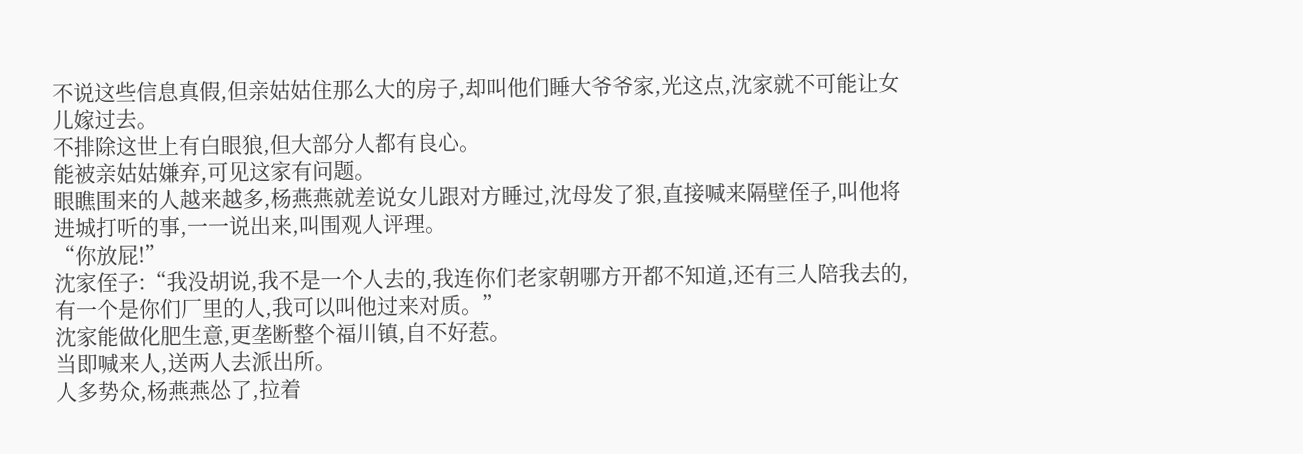不说这些信息真假,但亲姑姑住那么大的房子,却叫他们睡大爷爷家,光这点,沈家就不可能让女儿嫁过去。
不排除这世上有白眼狼,但大部分人都有良心。
能被亲姑姑嫌弃,可见这家有问题。
眼瞧围来的人越来越多,杨燕燕就差说女儿跟对方睡过,沈母发了狠,直接喊来隔壁侄子,叫他将进城打听的事,一一说出来,叫围观人评理。
“你放屁!”
沈家侄子:“我没胡说,我不是一个人去的,我连你们老家朝哪方开都不知道,还有三人陪我去的,有一个是你们厂里的人,我可以叫他过来对质。”
沈家能做化肥生意,更垄断整个福川镇,自不好惹。
当即喊来人,送两人去派出所。
人多势众,杨燕燕怂了,拉着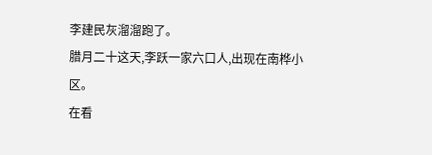李建民灰溜溜跑了。
腊月二十这天,李跃一家六口人,出现在南桦小区。
在看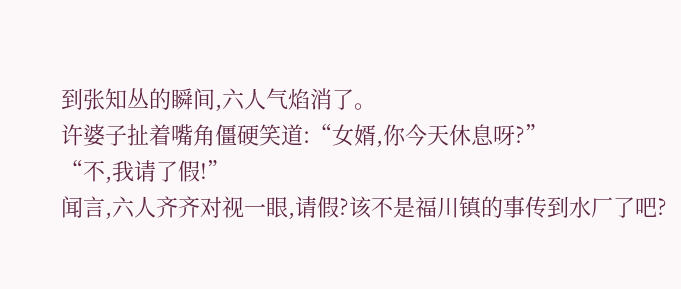到张知丛的瞬间,六人气焰消了。
许婆子扯着嘴角僵硬笑道:“女婿,你今天休息呀?”
“不,我请了假!”
闻言,六人齐齐对视一眼,请假?该不是福川镇的事传到水厂了吧?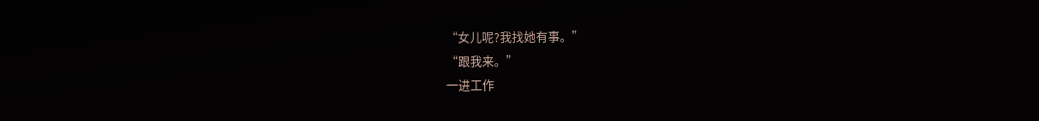“女儿呢?我找她有事。”
“跟我来。”
一进工作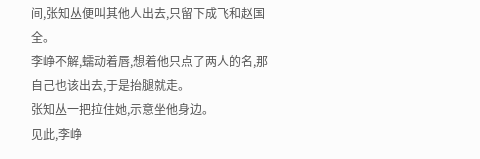间,张知丛便叫其他人出去,只留下成飞和赵国全。
李峥不解,蠕动着唇,想着他只点了两人的名,那自己也该出去,于是抬腿就走。
张知丛一把拉住她,示意坐他身边。
见此,李峥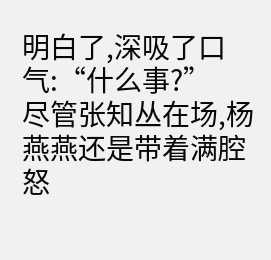明白了,深吸了口气:“什么事?”
尽管张知丛在场,杨燕燕还是带着满腔怒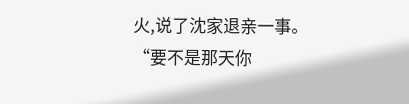火,说了沈家退亲一事。
“要不是那天你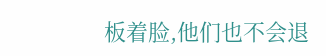板着脸,他们也不会退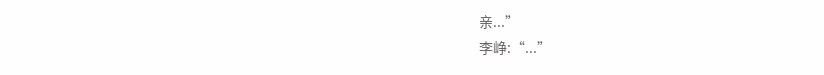亲...”
李峥:“...”